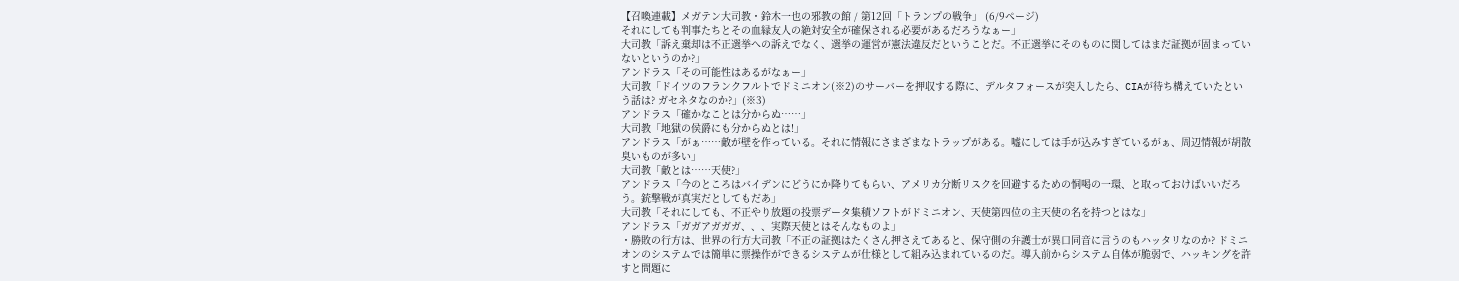【召喚連載】メガテン大司教・鈴木一也の邪教の館 / 第12回「トランプの戦争」 (6/9ページ)
それにしても判事たちとその血縁友人の絶対安全が確保される必要があるだろうなぁー」
大司教「訴え棄却は不正選挙への訴えでなく、選挙の運営が憲法違反だということだ。不正選挙にそのものに関してはまだ証拠が固まっていないというのか?」
アンドラス「その可能性はあるがなぁー」
大司教「ドイツのフランクフルトでドミニオン(※2)のサーバーを押収する際に、デルタフォースが突入したら、CIAが待ち構えていたという話は? ガセネタなのか?」(※3)
アンドラス「確かなことは分からぬ……」
大司教「地獄の侯爵にも分からぬとは!」
アンドラス「がぁ……敵が壁を作っている。それに情報にさまざまなトラップがある。嘘にしては手が込みすぎているがぁ、周辺情報が胡散臭いものが多い」
大司教「敵とは……天使?」
アンドラス「今のところはバイデンにどうにか降りてもらい、アメリカ分断リスクを回避するための恫喝の一環、と取っておけばいいだろう。銃撃戦が真実だとしてもだあ」
大司教「それにしても、不正やり放題の投票データ集積ソフトがドミニオン、天使第四位の主天使の名を持つとはな」
アンドラス「ガガアガガガ、、、実際天使とはそんなものよ」
・勝敗の行方は、世界の行方大司教「不正の証拠はたくさん押さえてあると、保守側の弁護士が異口同音に言うのもハッタリなのか? ドミニオンのシステムでは簡単に票操作ができるシステムが仕様として組み込まれているのだ。導入前からシステム自体が脆弱で、ハッキングを許すと問題に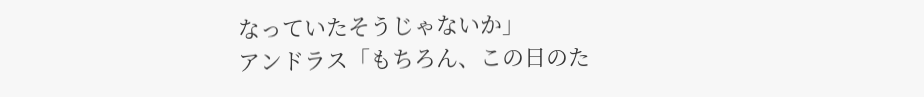なっていたそうじゃないか」
アンドラス「もちろん、この日のた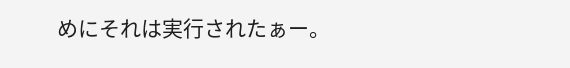めにそれは実行されたぁー。